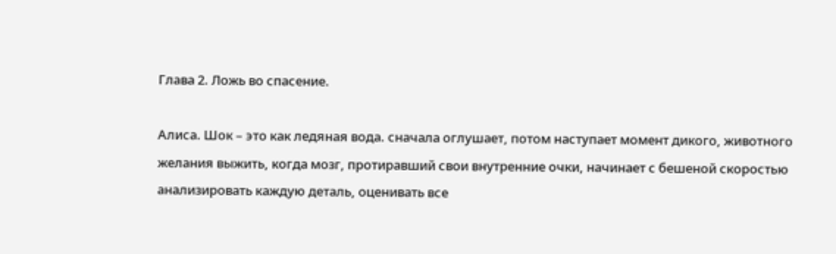Глава 2. Ложь во спасение.

Алиса. Шок – это как ледяная вода. сначала оглушает, потом наступает момент дикого, животного желания выжить, когда мозг, протиравший свои внутренние очки, начинает с бешеной скоростью анализировать каждую деталь, оценивать все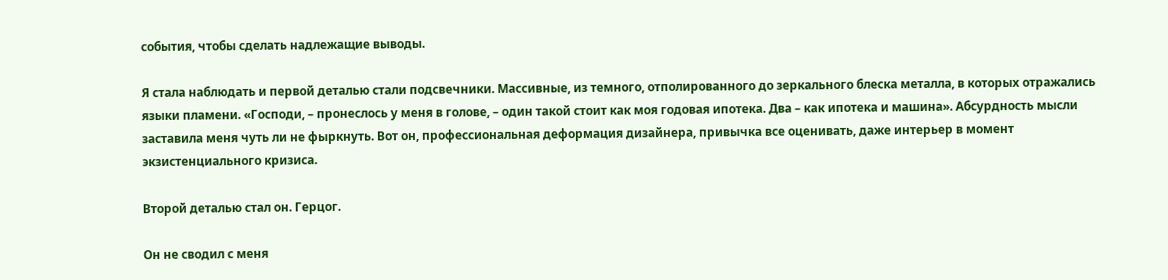события, чтобы сделать надлежащие выводы.

Я стала наблюдать и первой деталью стали подсвечники. Массивные, из темного, отполированного до зеркального блеска металла, в которых отражались языки пламени. «Господи, – пронеслось у меня в голове, – один такой стоит как моя годовая ипотека. Два – как ипотека и машина». Абсурдность мысли заставила меня чуть ли не фыркнуть. Вот он, профессиональная деформация дизайнера, привычка все оценивать, даже интерьер в момент экзистенциального кризиса.

Второй деталью стал он. Герцог.

Он не сводил с меня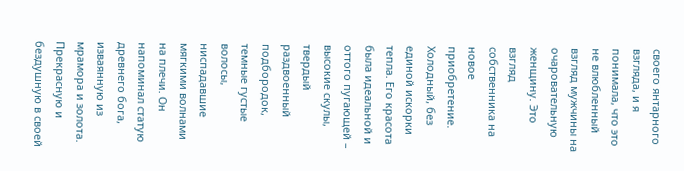своего янтарного взгляда, и я понимала, что это не влюбленный взгляд мужчины на очаровательную женщину. Это взгляд собственника на новое приобретение. Холодный, без единой искорки тепла. Его красота была идеальной и оттого пугающей – высокие скулы, твердый раздвоенный подбородок, темные густые волосы, ниспадавшие мягкими волнами на плечи. Он напоминал статую древнего бога, изваянную из мрамора и золота. Прекрасную и бездушную в своей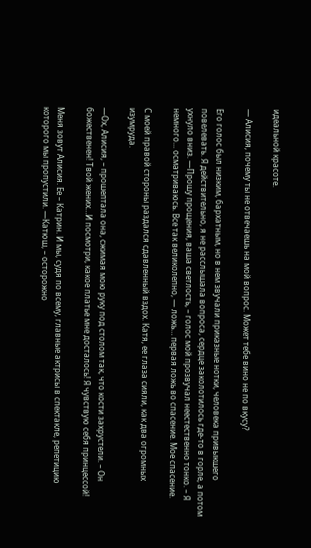идеальной красоте.

— Алисия, почему ты не отвечаешь на мой вопрос. Может тебе вино не по вкусу?

Его голос был низким, бархатным, но в нем звучали приказные нотки, человека привыкшего повелевать. Я действительно, я не расслышала вопроса, сердце заколотилось где-то в горле, а потом ухнуло вниз. —Прошу прощения, ваша светлость, – голос мой прозвучал неестественно тонко. – Я немного... осматриваюсь. Все так великолепно, — ложь… первая ложь во спасение. Мое спасение.

С моей правой стороны раздался сдавленный вздох. Катя, ее глаза сияли, как два огромных изумруда.

—Ох, Алисия, – прошептала она, сжимая мою руку под столом так, что кости захрустели. – Он божественен! Твой жених…И посмотри, какое платье мне досталось! Я чувствую себя принцессой!

Меня зовут Алисия. Ее – Катрин. И мы, судя по всему, главные актрисы в спектакле, репетицию которого мы пропустили. —Катюш, – осторожно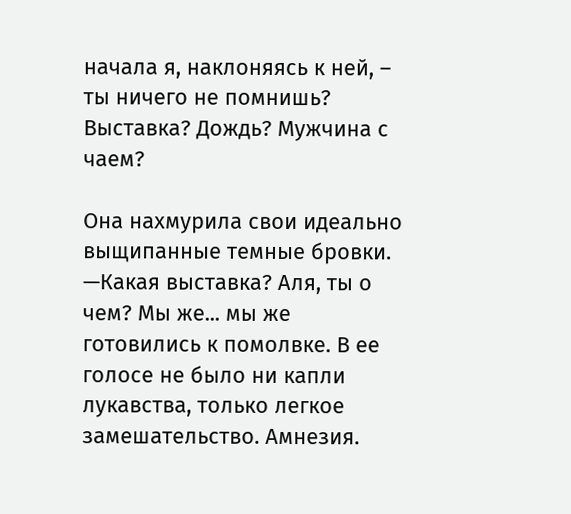начала я, наклоняясь к ней, – ты ничего не помнишь? Выставка? Дождь? Мужчина с чаем?

Она нахмурила свои идеально выщипанные темные бровки. —Какая выставка? Аля, ты о чем? Мы же... мы же готовились к помолвке. В ее голосе не было ни капли лукавства, только легкое замешательство. Амнезия.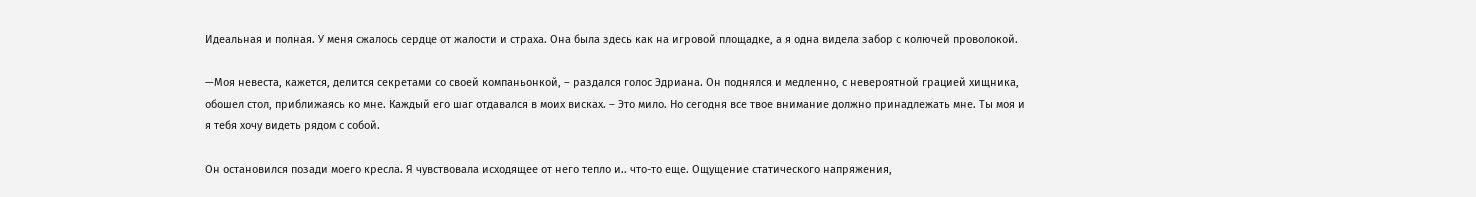Идеальная и полная. У меня сжалось сердце от жалости и страха. Она была здесь как на игровой площадке, а я одна видела забор с колючей проволокой.

—Моя невеста, кажется, делится секретами со своей компаньонкой, – раздался голос Эдриана. Он поднялся и медленно, с невероятной грацией хищника, обошел стол, приближаясь ко мне. Каждый его шаг отдавался в моих висках. – Это мило. Но сегодня все твое внимание должно принадлежать мне. Ты моя и я тебя хочу видеть рядом с собой.

Он остановился позади моего кресла. Я чувствовала исходящее от него тепло и.. что-то еще. Ощущение статического напряжения,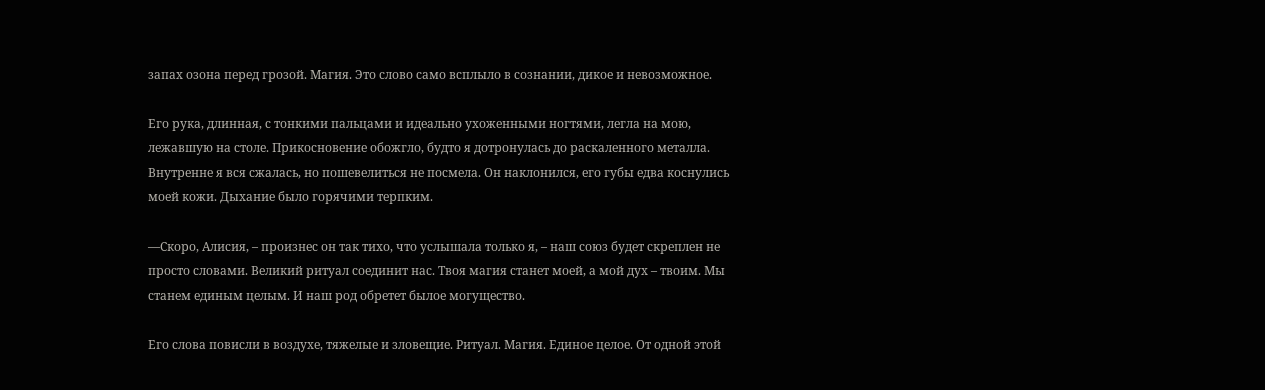запах озона перед грозой. Магия. Это слово само всплыло в сознании, дикое и невозможное.

Его рука, длинная, с тонкими пальцами и идеально ухоженными ногтями, легла на мою, лежавшую на столе. Прикосновение обожгло, будто я дотронулась до раскаленного металла. Внутренне я вся сжалась, но пошевелиться не посмела. Он наклонился, его губы едва коснулись моей кожи. Дыхание было горячими терпким.

—Скоро, Алисия, – произнес он так тихо, что услышала только я, – наш союз будет скреплен не просто словами. Великий ритуал соединит нас. Твоя магия станет моей, а мой дух – твоим. Мы станем единым целым. И наш род обретет былое могущество.

Его слова повисли в воздухе, тяжелые и зловещие. Ритуал. Магия. Единое целое. От одной этой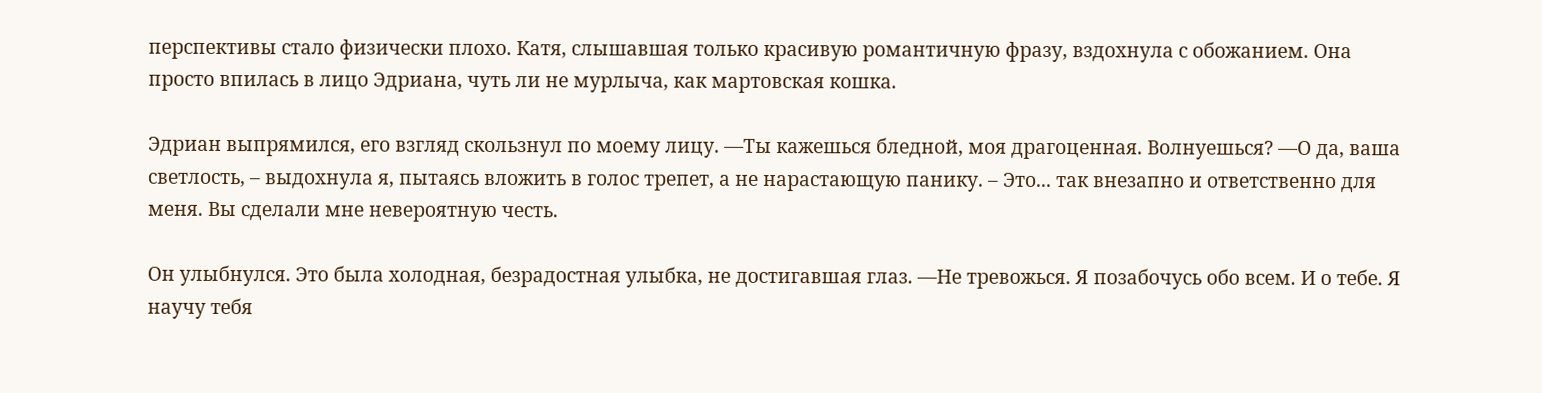перспективы стало физически плохо. Катя, слышавшая только красивую романтичную фразу, вздохнула с обожанием. Она просто впилась в лицо Эдриана, чуть ли не мурлыча, как мартовская кошка.

Эдриан выпрямился, его взгляд скользнул по моему лицу. —Ты кажешься бледной, моя драгоценная. Волнуешься? —О да, ваша светлость, – выдохнула я, пытаясь вложить в голос трепет, а не нарастающую панику. – Это... так внезапно и ответственно для меня. Вы сделали мне невероятную честь.

Он улыбнулся. Это была холодная, безрадостная улыбка, не достигавшая глаз. —Не тревожься. Я позабочусь обо всем. И о тебе. Я научу тебя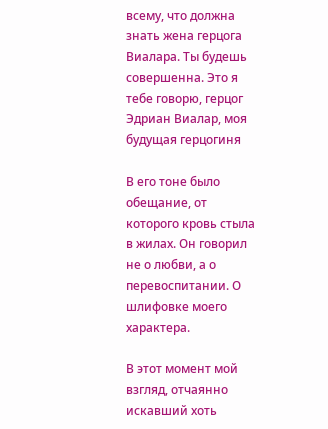всему, что должна знать жена герцога Виалара. Ты будешь совершенна. Это я тебе говорю, герцог Эдриан Виалар, моя будущая герцогиня

В его тоне было обещание, от которого кровь стыла в жилах. Он говорил не о любви, а о перевоспитании. О шлифовке моего характера.

В этот момент мой взгляд, отчаянно искавший хоть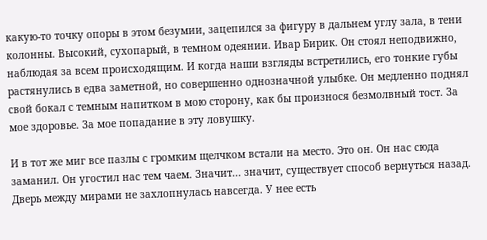какую-то точку опоры в этом безумии, зацепился за фигуру в дальнем углу зала, в тени колонны. Высокий, сухопарый, в темном одеянии. Ивар Бирик. Он стоял неподвижно, наблюдая за всем происходящим. И когда наши взгляды встретились, его тонкие губы растянулись в едва заметной, но совершенно однозначной улыбке. Он медленно поднял свой бокал с темным напитком в мою сторону, как бы произнося безмолвный тост. За мое здоровье. За мое попадание в эту ловушку.

И в тот же миг все пазлы с громким щелчком встали на место. Это он. Он нас сюда заманил. Он угостил нас тем чаем. Значит... значит, существует способ вернуться назад. Дверь между мирами не захлопнулась навсегда. У нее есть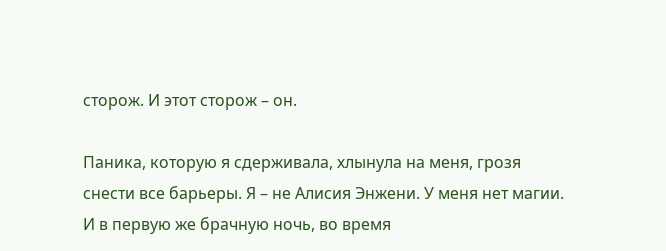сторож. И этот сторож – он.

Паника, которую я сдерживала, хлынула на меня, грозя снести все барьеры. Я – не Алисия Энжени. У меня нет магии. И в первую же брачную ночь, во время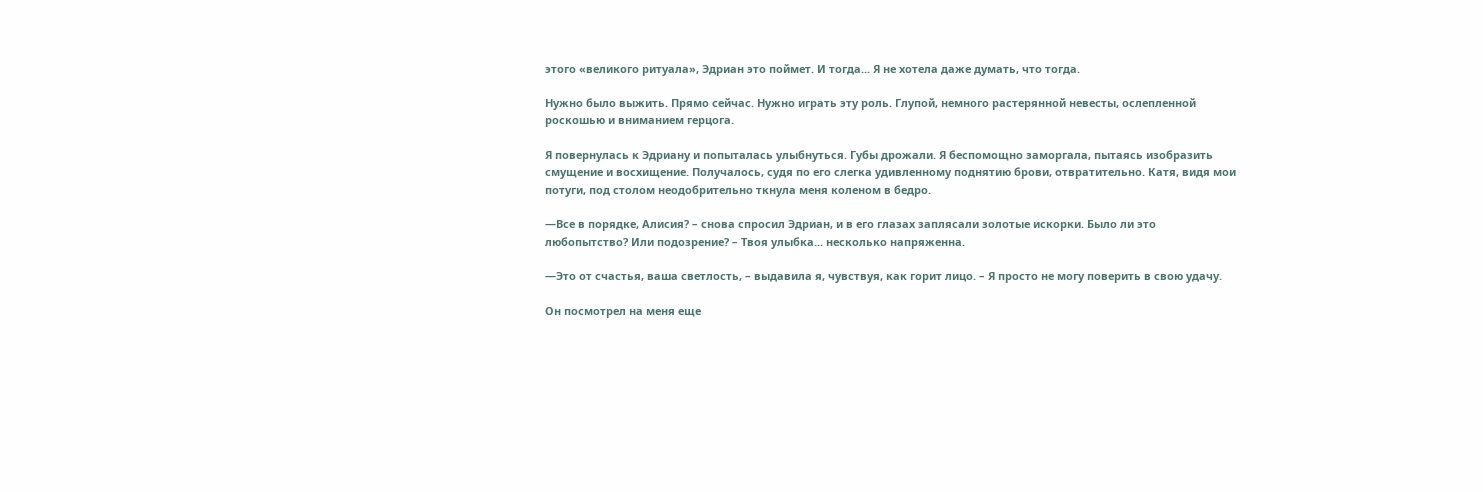этого «великого ритуала», Эдриан это поймет. И тогда... Я не хотела даже думать, что тогда.

Нужно было выжить. Прямо сейчас. Нужно играть эту роль. Глупой, немного растерянной невесты, ослепленной роскошью и вниманием герцога.

Я повернулась к Эдриану и попыталась улыбнуться. Губы дрожали. Я беспомощно заморгала, пытаясь изобразить смущение и восхищение. Получалось, судя по его слегка удивленному поднятию брови, отвратительно. Катя, видя мои потуги, под столом неодобрительно ткнула меня коленом в бедро.

—Все в порядке, Алисия? – снова спросил Эдриан, и в его глазах заплясали золотые искорки. Было ли это любопытство? Или подозрение? – Твоя улыбка... несколько напряженна.

—Это от счастья, ваша светлость, – выдавила я, чувствуя, как горит лицо. – Я просто не могу поверить в свою удачу.

Он посмотрел на меня еще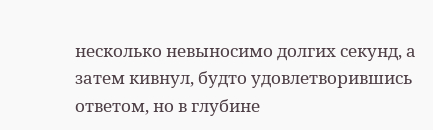несколько невыносимо долгих секунд, а затем кивнул, будто удовлетворившись ответом, но в глубине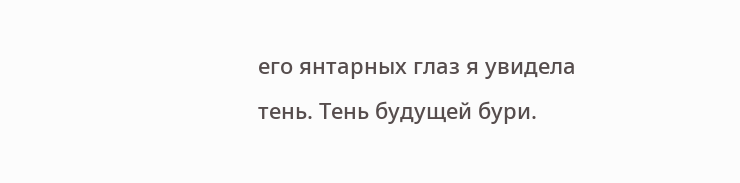его янтарных глаз я увидела тень. Тень будущей бури.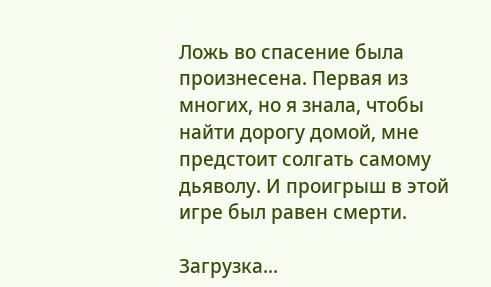Ложь во спасение была произнесена. Первая из многих, но я знала, чтобы найти дорогу домой, мне предстоит солгать самому дьяволу. И проигрыш в этой игре был равен смерти.

Загрузка...